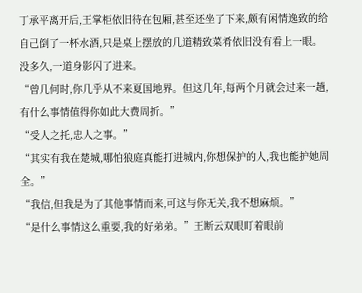丁承平离开后,王掌柜依旧待在包厢,甚至还坐了下来,颇有闲情逸致的给自己倒了一杯水酒,只是桌上摆放的几道精致菜肴依旧没有看上一眼。
没多久,一道身影闪了进来。
“曾几何时,你几乎从不来夏国地界。但这几年,每两个月就会过来一趟,有什么事情值得你如此大费周折。”
“受人之托,忠人之事。”
“其实有我在楚城,哪怕狼庭真能打进城内,你想保护的人,我也能护她周全。”
“我信,但我是为了其他事情而来,可这与你无关,我不想麻烦。”
“是什么事情这么重要,我的好弟弟。”王断云双眼盯着眼前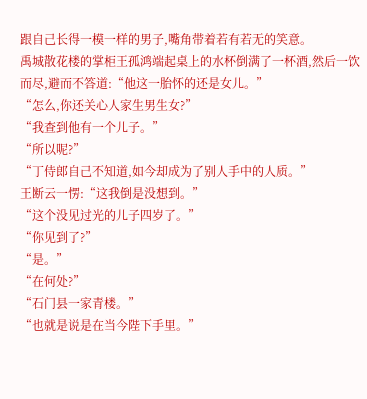跟自己长得一模一样的男子,嘴角带着若有若无的笑意。
禹城散花楼的掌柜王孤鸿端起桌上的水杯倒满了一杯酒,然后一饮而尽,避而不答道:“他这一胎怀的还是女儿。”
“怎么,你还关心人家生男生女?”
“我查到他有一个儿子。”
“所以呢?”
“丁侍郎自己不知道,如今却成为了别人手中的人质。”
王断云一愣:“这我倒是没想到。”
“这个没见过光的儿子四岁了。”
“你见到了?”
“是。”
“在何处?”
“石门县一家青楼。”
“也就是说是在当今陛下手里。”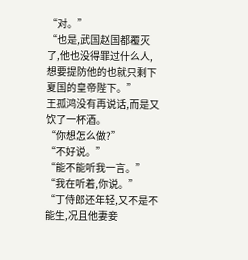“对。”
“也是,武国赵国都覆灭了,他也没得罪过什么人,想要提防他的也就只剩下夏国的皇帝陛下。”
王孤鸿没有再说话,而是又饮了一杯酒。
“你想怎么做?”
“不好说。”
“能不能听我一言。”
“我在听着,你说。”
“丁侍郎还年轻,又不是不能生,况且他妻妾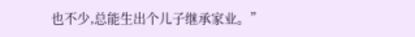也不少,总能生出个儿子继承家业。”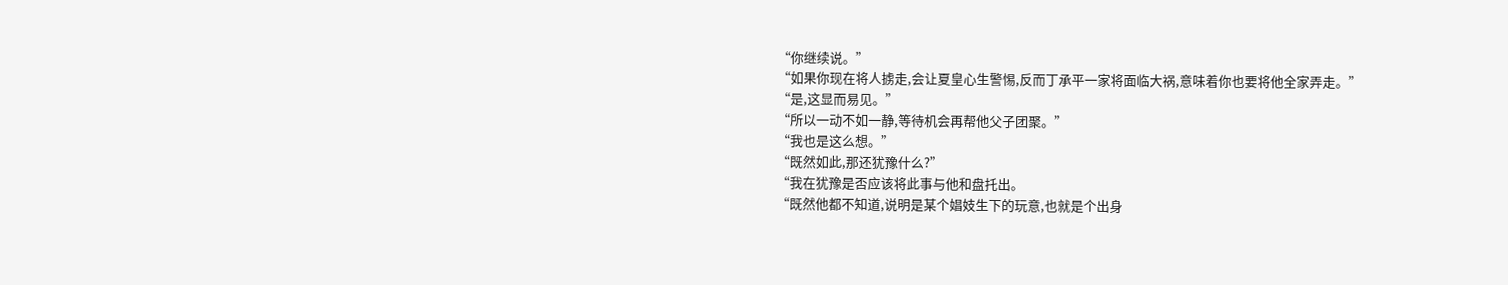“你继续说。”
“如果你现在将人掳走,会让夏皇心生警惕,反而丁承平一家将面临大祸,意味着你也要将他全家弄走。”
“是,这显而易见。”
“所以一动不如一静,等待机会再帮他父子团聚。”
“我也是这么想。”
“既然如此,那还犹豫什么?”
“我在犹豫是否应该将此事与他和盘托出。
“既然他都不知道,说明是某个娼妓生下的玩意,也就是个出身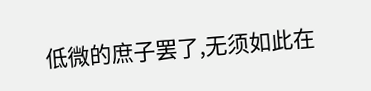低微的庶子罢了,无须如此在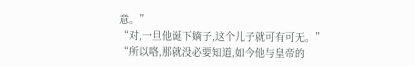意。”
“对,一旦他诞下嫡子,这个儿子就可有可无。”
“所以咯,那就没必要知道,如今他与皇帝的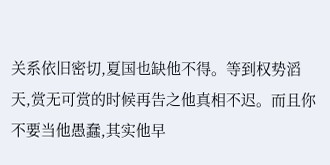关系依旧密切,夏国也缺他不得。等到权势滔天,赏无可赏的时候再告之他真相不迟。而且你不要当他愚蠢,其实他早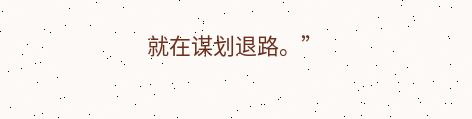就在谋划退路。”